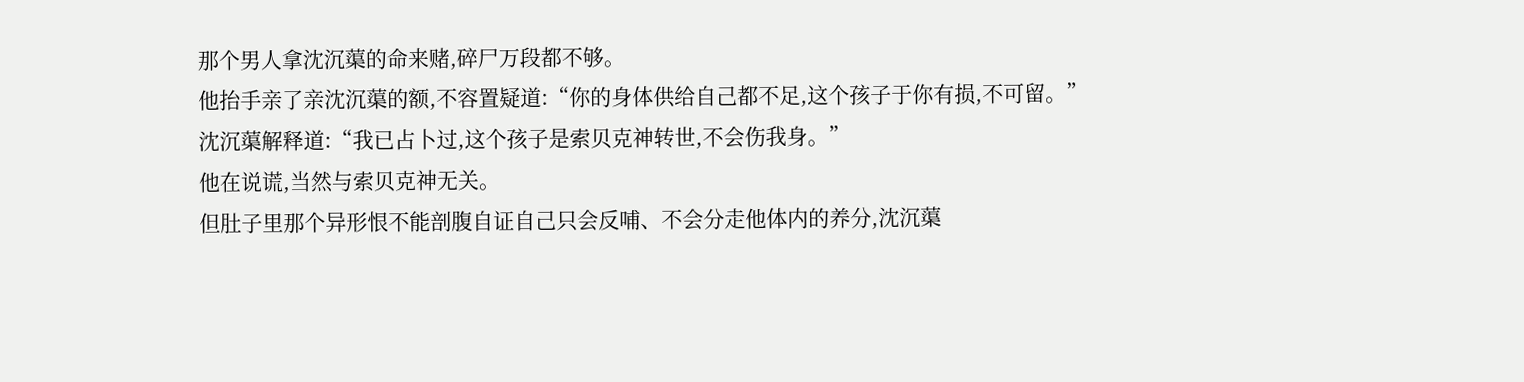那个男人拿沈沉蕖的命来赌,碎尸万段都不够。
他抬手亲了亲沈沉蕖的额,不容置疑道:“你的身体供给自己都不足,这个孩子于你有损,不可留。”
沈沉蕖解释道:“我已占卜过,这个孩子是索贝克神转世,不会伤我身。”
他在说谎,当然与索贝克神无关。
但肚子里那个异形恨不能剖腹自证自己只会反哺、不会分走他体内的养分,沈沉蕖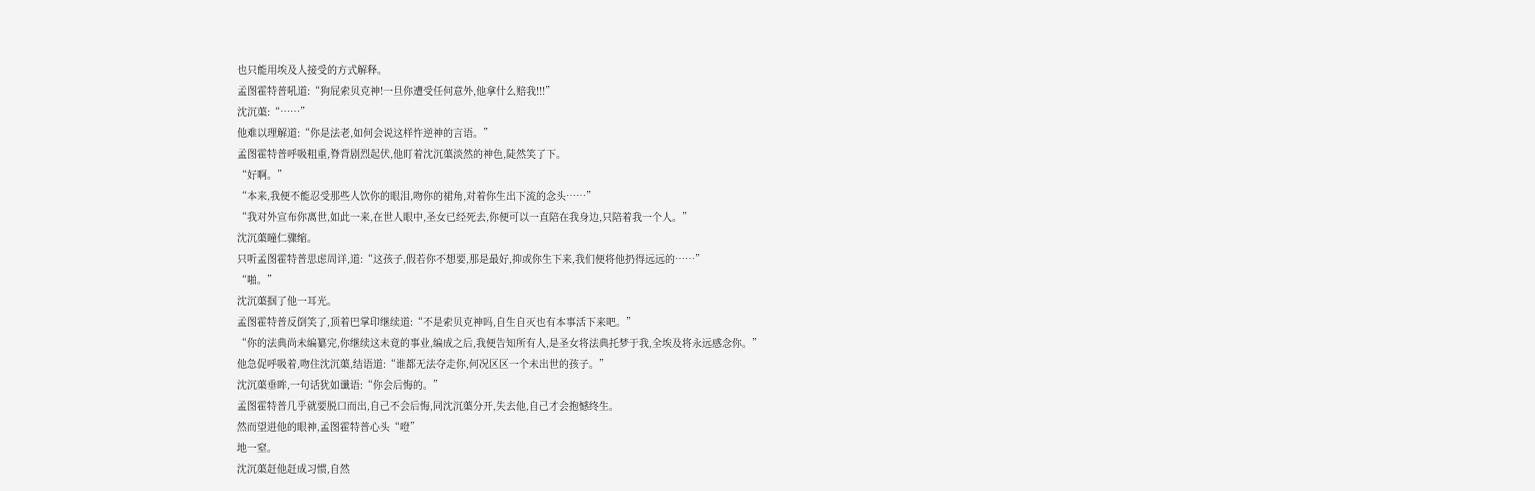也只能用埃及人接受的方式解释。
孟图霍特普吼道:“狗屁索贝克神!一旦你遭受任何意外,他拿什么赔我!!!”
沈沉蕖:“……”
他难以理解道:“你是法老,如何会说这样忤逆神的言语。”
孟图霍特普呼吸粗重,脊背剧烈起伏,他盯着沈沉蕖淡然的神色,陡然笑了下。
“好啊。”
“本来,我便不能忍受那些人饮你的眼泪,吻你的裙角,对着你生出下流的念头……”
“我对外宣布你离世,如此一来,在世人眼中,圣女已经死去,你便可以一直陪在我身边,只陪着我一个人。”
沈沉蕖瞳仁骤缩。
只听孟图霍特普思虑周详,道:“这孩子,假若你不想要,那是最好,抑或你生下来,我们便将他扔得远远的……”
“啪。”
沈沉蕖掴了他一耳光。
孟图霍特普反倒笑了,顶着巴掌印继续道:“不是索贝克神吗,自生自灭也有本事活下来吧。”
“你的法典尚未编纂完,你继续这未竟的事业,编成之后,我便告知所有人,是圣女将法典托梦于我,全埃及将永远感念你。”
他急促呼吸着,吻住沈沉蕖,结语道:“谁都无法夺走你,何况区区一个未出世的孩子。”
沈沉蕖垂眸,一句话犹如谶语:“你会后悔的。”
孟图霍特普几乎就要脱口而出,自己不会后悔,同沈沉蕖分开,失去他,自己才会抱憾终生。
然而望进他的眼神,孟图霍特普心头“噔”
地一窒。
沈沉蕖赶他赶成习惯,自然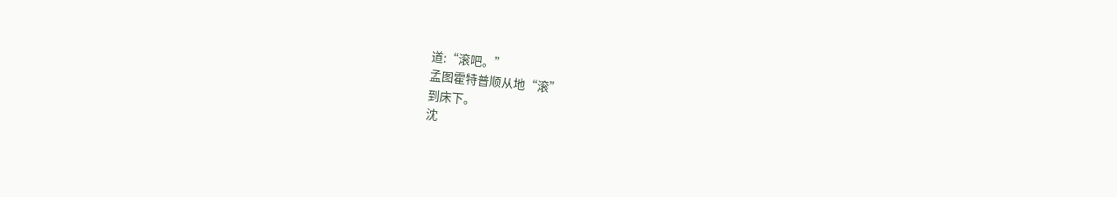道:“滚吧。”
孟图霍特普顺从地“滚”
到床下。
沈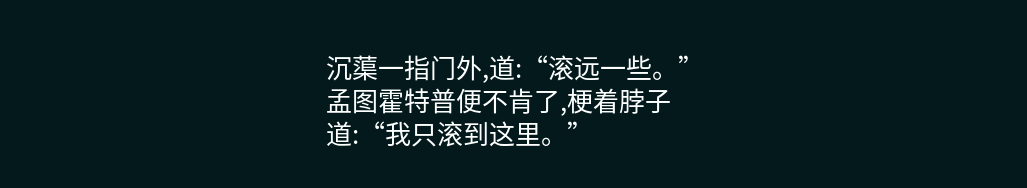沉蕖一指门外,道:“滚远一些。”
孟图霍特普便不肯了,梗着脖子道:“我只滚到这里。”